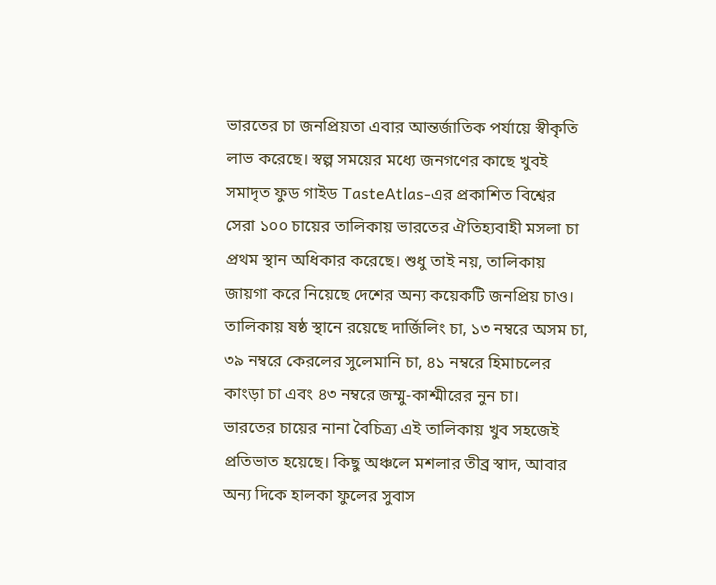ভারতের চা জনপ্রিয়তা এবার আন্তর্জাতিক পর্যায়ে স্বীকৃতি লাভ করেছে। স্বল্প সময়ের মধ্যে জনগণের কাছে খুবই সমাদৃত ফুড গাইড TasteAtlas-এর প্রকাশিত বিশ্বের সেরা ১০০ চায়ের তালিকায় ভারতের ঐতিহ্যবাহী মসলা চা প্রথম স্থান অধিকার করেছে। শুধু তাই নয়, তালিকায় জায়গা করে নিয়েছে দেশের অন্য কয়েকটি জনপ্রিয় চাও।
তালিকায় ষষ্ঠ স্থানে রয়েছে দার্জিলিং চা, ১৩ নম্বরে অসম চা, ৩৯ নম্বরে কেরলের সুলেমানি চা, ৪১ নম্বরে হিমাচলের কাংড়া চা এবং ৪৩ নম্বরে জম্মু-কাশ্মীরের নুন চা।
ভারতের চায়ের নানা বৈচিত্র্য এই তালিকায় খুব সহজেই প্রতিভাত হয়েছে। কিছু অঞ্চলে মশলার তীব্র স্বাদ, আবার অন্য দিকে হালকা ফুলের সুবাস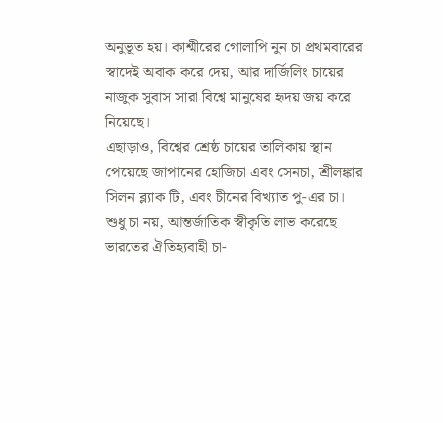অনুভূত হয়। কাশ্মীরের গোলাপি নুন চা প্রথমবারের স্বাদেই অবাক করে দেয়, আর দার্জিলিং চায়ের নাজুক সুবাস সারা বিশ্বে মানুষের হৃদয় জয় করে নিয়েছে।
এছাড়াও, বিশ্বের শ্রেষ্ঠ চায়ের তালিকায় স্থান পেয়েছে জাপানের হোজিচা এবং সেনচা, শ্রীলঙ্কার সিলন ব্ল্যাক টি, এবং চীনের বিখ্যাত পু-এর চা।
শুধু চা নয়, আন্তর্জাতিক স্বীকৃতি লাভ করেছে ভারতের ঐতিহ্যবাহী চা-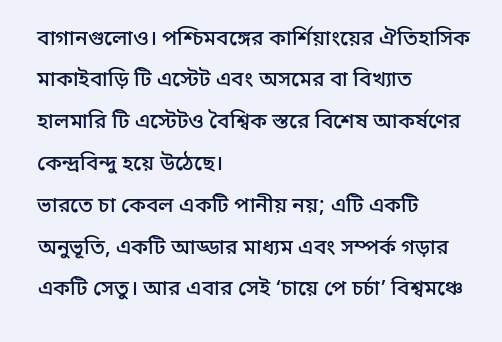বাগানগুলোও। পশ্চিমবঙ্গের কার্শিয়াংয়ের ঐতিহাসিক মাকাইবাড়ি টি এস্টেট এবং অসমের বা বিখ্যাত হালমারি টি এস্টেটও বৈশ্বিক স্তরে বিশেষ আকর্ষণের কেন্দ্রবিন্দু হয়ে উঠেছে।
ভারতে চা কেবল একটি পানীয় নয়; এটি একটি অনুভূতি, একটি আড্ডার মাধ্যম এবং সম্পর্ক গড়ার একটি সেতু। আর এবার সেই ‘চায়ে পে চর্চা’ বিশ্বমঞ্চে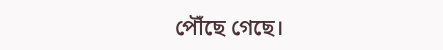পৌঁছে গেছে।